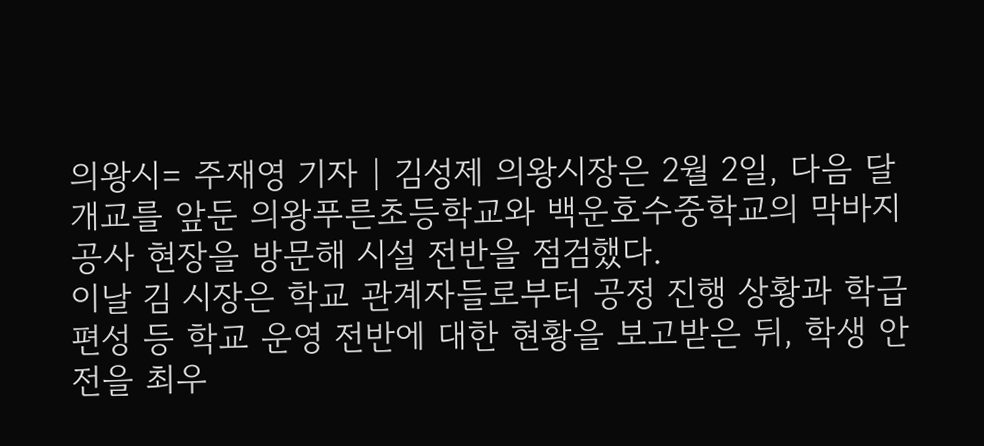의왕시= 주재영 기자 | 김성제 의왕시장은 2월 2일, 다음 달 개교를 앞둔 의왕푸른초등학교와 백운호수중학교의 막바지 공사 현장을 방문해 시설 전반을 점검했다.
이날 김 시장은 학교 관계자들로부터 공정 진행 상황과 학급 편성 등 학교 운영 전반에 대한 현황을 보고받은 뒤, 학생 안전을 최우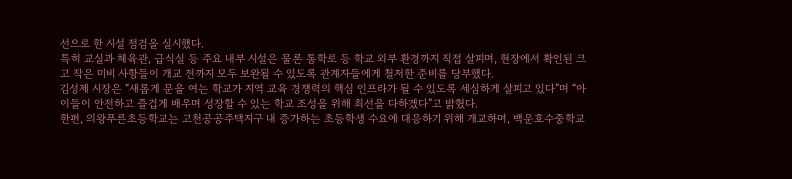선으로 한 시설 점검을 실시했다.
특히 교실과 체육관, 급식실 등 주요 내부 시설은 물론 통학로 등 학교 외부 환경까지 직접 살피며, 현장에서 확인된 크고 작은 미비 사항들이 개교 전까지 모두 보완될 수 있도록 관계자들에게 철저한 준비를 당부했다.
김성제 시장은 “새롭게 문을 여는 학교가 지역 교육 경쟁력의 핵심 인프라가 될 수 있도록 세심하게 살피고 있다”며 “아이들이 안전하고 즐겁게 배우며 성장할 수 있는 학교 조성을 위해 최선을 다하겠다”고 밝혔다.
한편, 의왕푸른초등학교는 고천공공주택지구 내 증가하는 초등학생 수요에 대응하기 위해 개교하며, 백운호수중학교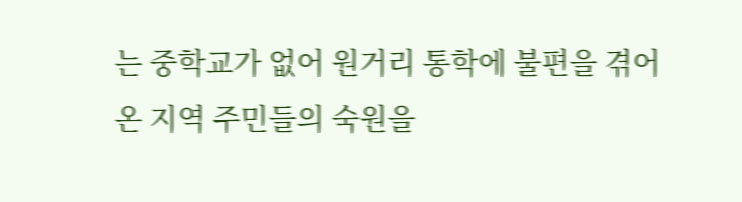는 중학교가 없어 원거리 통학에 불편을 겪어온 지역 주민들의 숙원을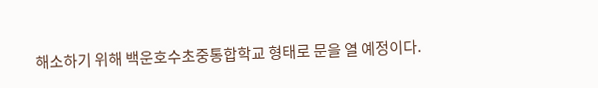해소하기 위해 백운호수초중통합학교 형태로 문을 열 예정이다.